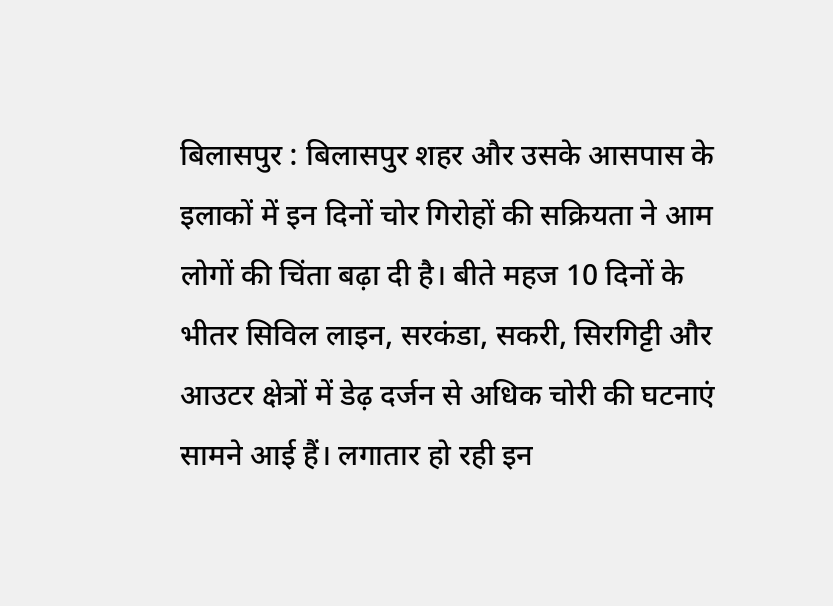बिलासपुर : बिलासपुर शहर और उसके आसपास के इलाकों में इन दिनों चोर गिरोहों की सक्रियता ने आम लोगों की चिंता बढ़ा दी है। बीते महज 10 दिनों के भीतर सिविल लाइन, सरकंडा, सकरी, सिरगिट्टी और आउटर क्षेत्रों में डेढ़ दर्जन से अधिक चोरी की घटनाएं सामने आई हैं। लगातार हो रही इन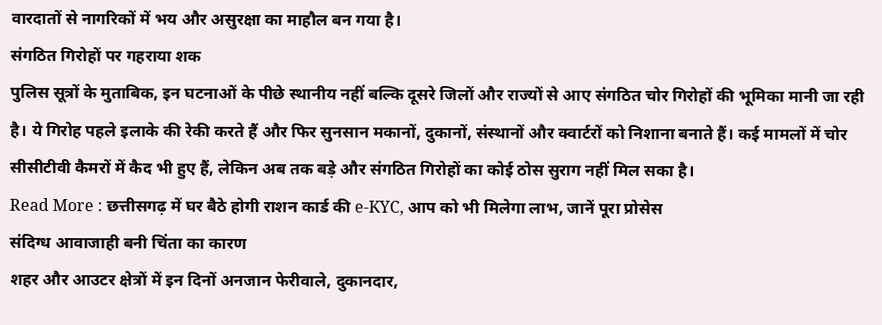वारदातों से नागरिकों में भय और असुरक्षा का माहौल बन गया है।
संगठित गिरोहों पर गहराया शक
पुलिस सूत्रों के मुताबिक, इन घटनाओं के पीछे स्थानीय नहीं बल्कि दूसरे जिलों और राज्यों से आए संगठित चोर गिरोहों की भूमिका मानी जा रही है। ये गिरोह पहले इलाके की रेकी करते हैं और फिर सुनसान मकानों, दुकानों, संस्थानों और क्वार्टरों को निशाना बनाते हैं। कई मामलों में चोर सीसीटीवी कैमरों में कैद भी हुए हैं, लेकिन अब तक बड़े और संगठित गिरोहों का कोई ठोस सुराग नहीं मिल सका है।
Read More : छत्तीसगढ़ में घर बैठे होगी राशन कार्ड की e-KYC, आप को भी मिलेगा लाभ, जानें पूरा प्रोसेस
संदिग्ध आवाजाही बनी चिंता का कारण
शहर और आउटर क्षेत्रों में इन दिनों अनजान फेरीवाले, दुकानदार,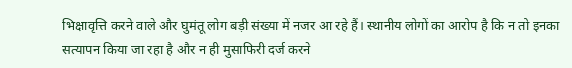भिक्षावृत्ति करने वाले और घुमंतू लोग बड़ी संख्या में नजर आ रहे हैं। स्थानीय लोगों का आरोप है कि न तो इनका सत्यापन किया जा रहा है और न ही मुसाफिरी दर्ज करने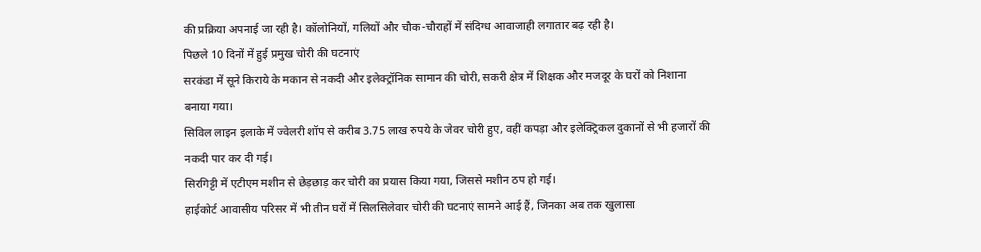की प्रक्रिया अपनाई जा रही है। कॉलोनियों, गलियों और चौक-चौराहों में संदिग्ध आवाजाही लगातार बढ़ रही है।
पिछले 10 दिनों में हुई प्रमुख चोरी की घटनाएं
सरकंडा में सूने किराये के मकान से नकदी और इलेक्ट्रॉनिक सामान की चोरी, सकरी क्षेत्र में शिक्षक और मजदूर के घरों को निशाना बनाया गया।
सिविल लाइन इलाके में ज्वेलरी शॉप से करीब 3.75 लाख रुपये के जेवर चोरी हुए, वहीं कपड़ा और इलेक्ट्रिकल दुकानों से भी हजारों की नकदी पार कर दी गई।
सिरगिट्टी में एटीएम मशीन से छेड़छाड़ कर चोरी का प्रयास किया गया, जिससे मशीन ठप हो गई।
हाईकोर्ट आवासीय परिसर में भी तीन घरों में सिलसिलेवार चोरी की घटनाएं सामने आई हैं, जिनका अब तक खुलासा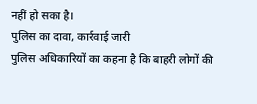नहीं हो सका है।
पुलिस का दावा, कार्रवाई जारी
पुलिस अधिकारियों का कहना है कि बाहरी लोगों की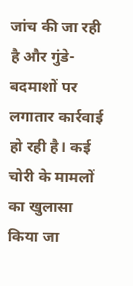जांच की जा रही है और गुंडे-बदमाशों पर लगातार कार्रवाई हो रही है। कई चोरी के मामलों का खुलासा किया जा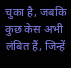चुका है, जबकि कुछ केस अभी लंबित हैं, जिन्हें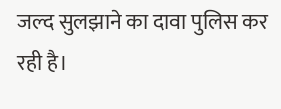जल्द सुलझाने का दावा पुलिस कर रही है।